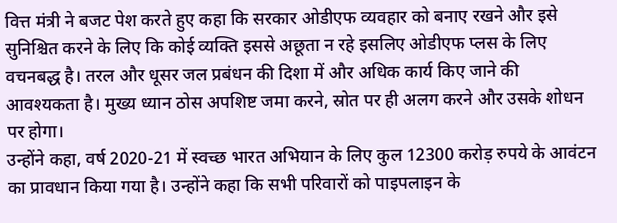वित्त मंत्री ने बजट पेश करते हुए कहा कि सरकार ओडीएफ व्यवहार को बनाए रखने और इसे सुनिश्चित करने के लिए कि कोई व्यक्ति इससे अछूता न रहे इसलिए ओडीएफ प्लस के लिए वचनबद्ध है। तरल और धूसर जल प्रबंधन की दिशा में और अधिक कार्य किए जाने की आवश्यकता है। मुख्य ध्यान ठोस अपशिष्ट जमा करने, स्रोत पर ही अलग करने और उसके शोधन पर होगा।
उन्होंने कहा, वर्ष 2020-21 में स्वच्छ भारत अभियान के लिए कुल 12300 करोड़ रुपये के आवंटन का प्रावधान किया गया है। उन्होंने कहा कि सभी परिवारों को पाइपलाइन के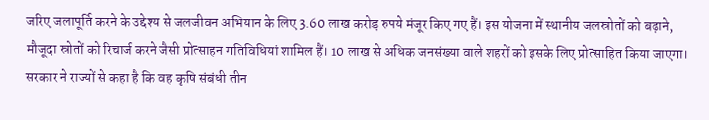जरिए जलापूर्ति करने के उद्देश्य से जलजीवन अभियान के लिए 3.60 लाख करोड़ रुपये मंजूर किए गए हैं। इस योजना में स्थानीय जलस्रोतों को बढ़ाने, मौजूदा स्रोतों को रिचार्ज करने जैसी प्रोत्साहन गतिविधियां शामिल हैं। 10 लाख से अधिक जनसंख्या वाले शहरों को इसके लिए प्रोत्साहित किया जाएगा।
सरकार ने राज्यों से कहा है कि वह कृषि संबंधी तीन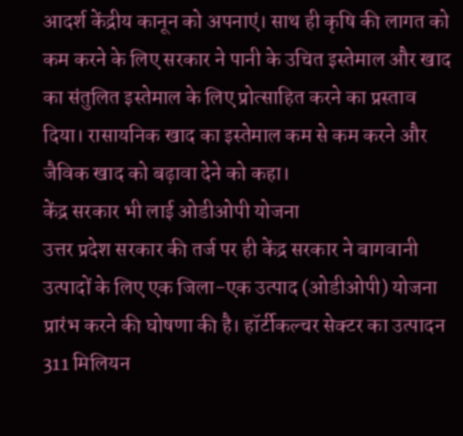आदर्श केंद्रीय कानून को अपनाएं। साथ ही कृषि की लागत को कम करने के लिए सरकार ने पानी के उचित इस्तेमाल और खाद का संतुलित इस्तेमाल के लिए प्रोत्साहित करने का प्रस्ताव दिया। रासायनिक खाद का इस्तेमाल कम से कम करने और जैविक खाद को बढ़ावा देने को कहा।
केंद्र सरकार भी लाई ओडीओपी योजना
उत्तर प्रदेश सरकार की तर्ज पर ही केंद्र सरकार ने बागवानी उत्पादों के लिए एक जिला-एक उत्पाद (ओडीओपी) योजना प्रारंभ करने की घोषणा की है। हॉर्टीकल्चर सेक्टर का उत्पादन 311 मिलियन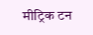मीट्रिक टन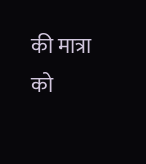की मात्रा को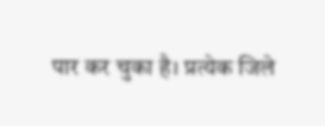पार कर चुका है। प्रत्येक जिले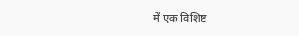में एक विशिष्ट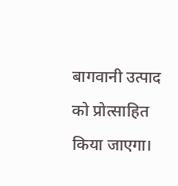बागवानी उत्पाद को प्रोत्साहित किया जाएगा।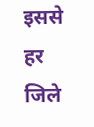इससे हर जिले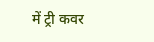में ट्री कवर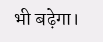भी बढ़ेगा।